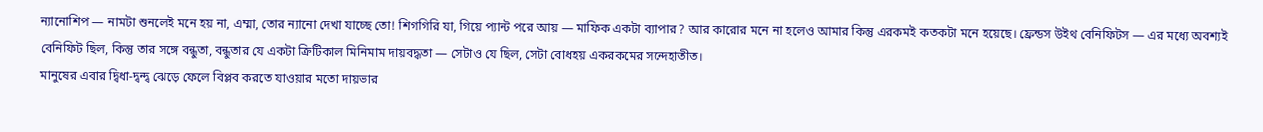ন্যানোশিপ — নামটা শুনলেই মনে হয় না, এম্মা, তোর ন্যানো দেখা যাচ্ছে তো! শিগগিরি যা, গিয়ে প্যান্ট পরে আয় — মাফিক একটা ব্যাপার? আর কারোর মনে না হলেও আমার কিন্তু এরকমই কতকটা মনে হয়েছে। ফ্রেন্ডস উইথ বেনিফিটস — এর মধ্যে অবশ্যই বেনিফিট ছিল, কিন্তু তার সঙ্গে বন্ধুতা, বন্ধুতার যে একটা ক্রিটিকাল মিনিমাম দায়বদ্ধতা — সেটাও যে ছিল, সেটা বোধহয় একরকমের সন্দেহাতীত।
মানুষের এবার দ্বিধা-দ্বন্দ্ব ঝেড়ে ফেলে বিপ্লব করতে যাওয়ার মতো দায়ভার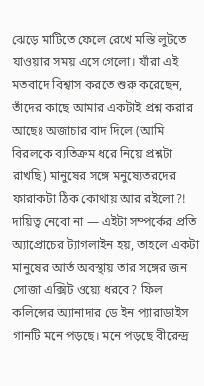ঝেড়ে মাটিতে ফেলে রেখে মস্তি লুটতে যাওয়ার সময় এসে গেলো। যাঁরা এই মতবাদে বিশ্বাস করতে শুরু করেছেন, তাঁদের কাছে আমার একটাই প্রশ্ন করার আছেঃ অজাচার বাদ দিলে (আমি বিরলকে ব্যতিক্রম ধরে নিয়ে প্রশ্নটা রাখছি) মানুষের সঙ্গে মনুষ্যেতরদের ফারাকটা ঠিক কোথায় আর রইলো?! দায়িত্ব নেবো না — এইটা সম্পর্কের প্রতি অ্যাপ্রোচের ট্যাগলাইন হয়, তাহলে একটা মানুষের আর্ত অবস্থায় তার সঙ্গের জন সোজা এক্সিট ওয়্যে ধরবে? ফিল কলিন্সের অ্যানাদার ডে ইন প্যারাডাইস গানটি মনে পড়ছে। মনে পড়ছে বীরেন্দ্র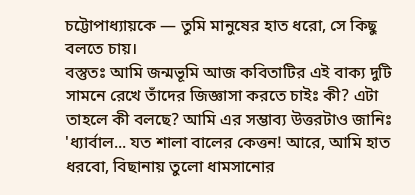চট্টোপাধ্যায়কে — তুমি মানুষের হাত ধরো, সে কিছু বলতে চায়।
বস্তুতঃ আমি জন্মভূমি আজ কবিতাটির এই বাক্য দুটি সামনে রেখে তাঁদের জিজ্ঞাসা করতে চাইঃ কী? এটা তাহলে কী বলছে? আমি এর সম্ভাব্য উত্তরটাও জানিঃ 'ধ্যার্বাল... যত শালা বালের কেত্তন! আরে, আমি হাত ধরবো, বিছানায় তুলো ধামসানোর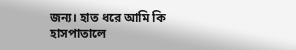জন্য। হাত ধরে আমি কি হাসপাতালে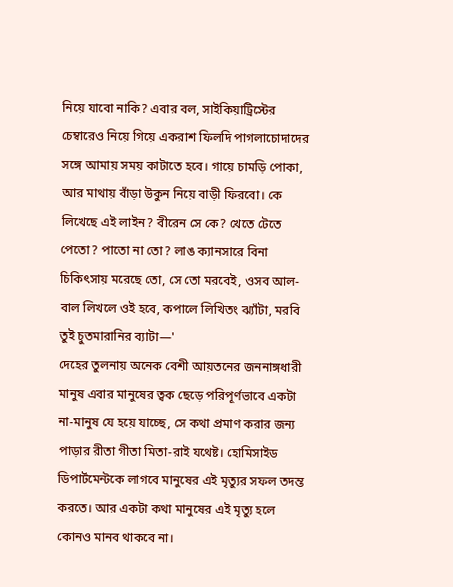নিয়ে যাবো নাকি? এবার বল, সাইকিয়াট্রিস্টের চেম্বারেও নিয়ে গিয়ে একরাশ ফিলদি পাগলাচোদাদের সঙ্গে আমায় সময় কাটাতে হবে। গায়ে চামড়ি পোকা, আর মাথায় বাঁড়া উকুন নিয়ে বাড়ী ফিরবো। কে লিখেছে এই লাইন? বীরেন সে কে? খেতে টেতে পেতো? পাতো না তো? লাঙ ক্যানসারে বিনা চিকিৎসায় মরেছে তো, সে তো মরবেই, ওসব আল-বাল লিখলে ওই হবে, কপালে লিখিতং ঝ্যাঁটা, মরবি তুই চুতমারানির ব্যাটা—'
দেহের তুলনায় অনেক বেশী আয়তনের জননাঙ্গধারী মানুষ এবার মানুষের ত্বক ছেড়ে পরিপূর্ণভাবে একটা না-মানুষ যে হয়ে যাচ্ছে, সে কথা প্রমাণ করার জন্য পাড়ার রীতা গীতা মিতা-রাই যথেষ্ট। হোমিসাইড ডিপার্টমেন্টকে লাগবে মানুষের এই মৃত্যুর সফল তদন্ত করতে। আর একটা কথা মানুষের এই মৃত্যু হলে কোনও মানব থাকবে না।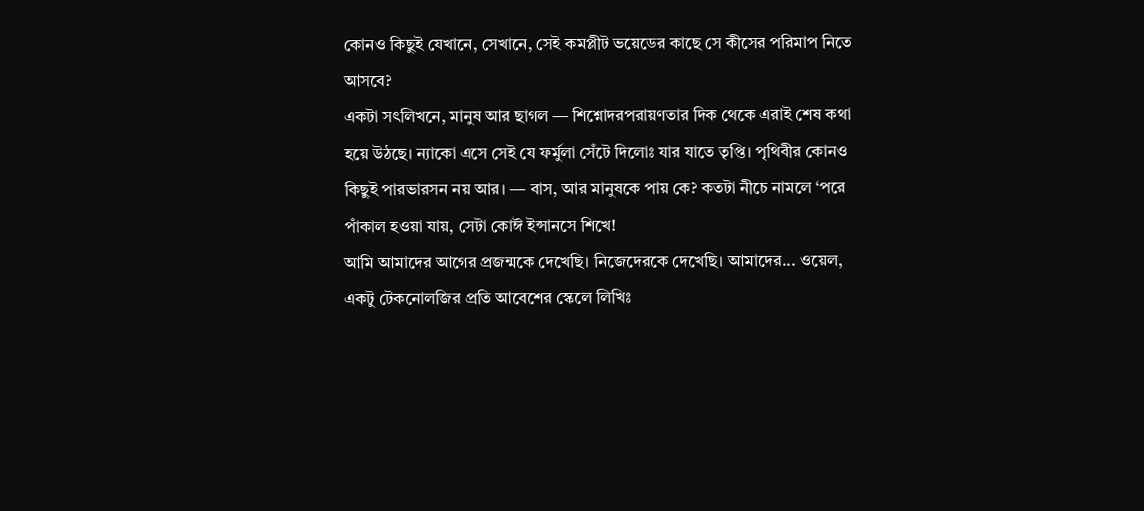কোনও কিছুই যেখানে, সেখানে, সেই কমপ্লীট ভয়েডের কাছে সে কীসের পরিমাপ নিতে আসবে?
একটা সৎলিখনে, মানুষ আর ছাগল — শিশ্নোদরপরায়ণতার দিক থেকে এরাই শেষ কথা হয়ে উঠছে। ন্যাকো এসে সেই যে ফর্মুলা সেঁটে দিলোঃ যার যাতে তৃপ্তি। পৃথিবীর কোনও কিছুই পারভারসন নয় আর। — বাস, আর মানুষকে পায় কে? কতটা নীচে নামলে ‘পরে পাঁকাল হওয়া যায়, সেটা কোঈ ইন্সানসে শিখে!
আমি আমাদের আগের প্রজন্মকে দেখেছি। নিজেদেরকে দেখেছি। আমাদের... ওয়েল, একটু টেকনোলজির প্রতি আবেশের স্কেলে লিখিঃ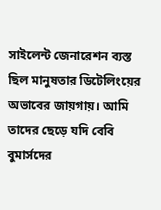সাইলেন্ট জেনারেশন ব্যস্ত ছিল মানুষতার ডিটেলিংয়ের অভাবের জায়গায়। আমি তাদের ছেড়ে যদি বেবি বুমার্সদের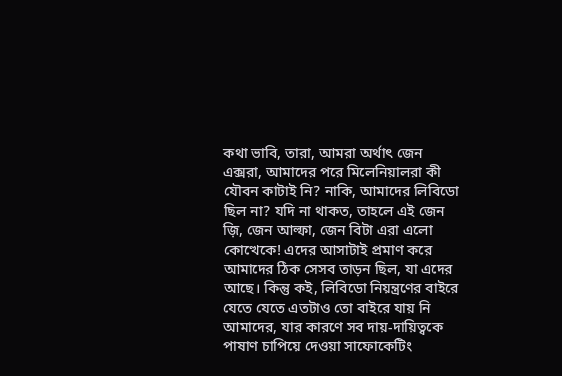কথা ভাবি, তারা, আমরা অর্থাৎ জেন এক্সরা, আমাদের পরে মিলেনিয়ালরা কী যৌবন কাটাই নি? নাকি, আমাদের লিবিডো ছিল না? যদি না থাকত, তাহলে এই জেন জ়ি, জেন আল্ফা, জেন বিটা এরা এলো কোত্থেকে! এদের আসাটাই প্রমাণ করে আমাদের ঠিক সেসব তাড়ন ছিল, যা এদের আছে। কিন্তু কই, লিবিডো নিয়ন্ত্রণের বাইরে যেতে যেতে এতটাও তো বাইরে যায় নি আমাদের, যার কারণে সব দায়-দায়িত্বকে পাষাণ চাপিয়ে দেওয়া সাফোকেটিং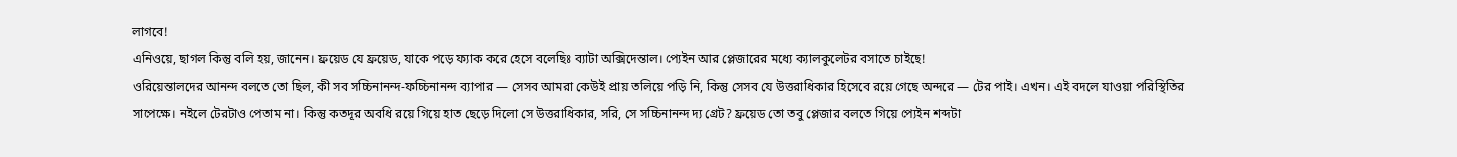লাগবে!
এনিওয়ে, ছাগল কিন্তু বলি হয়, জানেন। ফ্রয়েড যে ফ্রয়েড, যাকে পড়ে ফ্যাক করে হেসে বলেছিঃ ব্যাটা অক্সিদেন্তাল। প্যেইন আর প্লেজারের মধ্যে ক্যালকুলেটর বসাতে চাইছে!
ওরিয়েন্তালদের আনন্দ বলতে তো ছিল, কী সব সচ্চিনানন্দ-ফচ্চিনানন্দ ব্যাপার — সেসব আমরা কেউই প্রায় তলিয়ে পড়ি নি, কিন্তু সেসব যে উত্তরাধিকার হিসেবে রয়ে গেছে অন্দরে — টের পাই। এখন। এই বদলে যাওয়া পরিস্থিতির সাপেক্ষে। নইলে টেরটাও পেতাম না। কিন্তু কতদূর অবধি রয়ে গিয়ে হাত ছেড়ে দিলো সে উত্তরাধিকার, সরি, সে সচ্চিনানন্দ দ্য গ্রেট? ফ্রয়েড তো তবু প্লেজার বলতে গিয়ে প্যেইন শব্দটা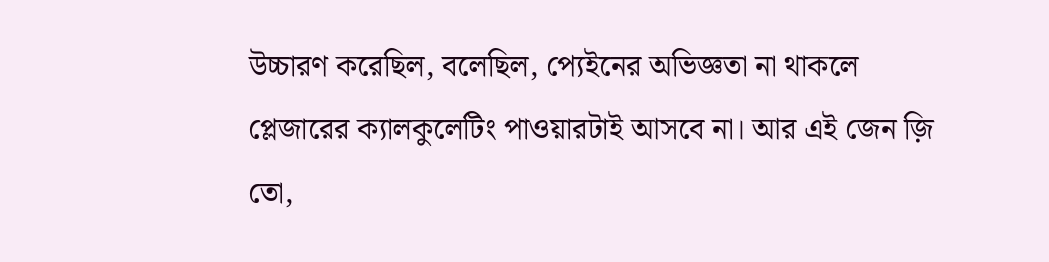উচ্চারণ করেছিল, বলেছিল, প্যেইনের অভিজ্ঞতা না থাকলে প্লেজারের ক্যালকুলেটিং পাওয়ারটাই আসবে না। আর এই জেন জ়ি তো,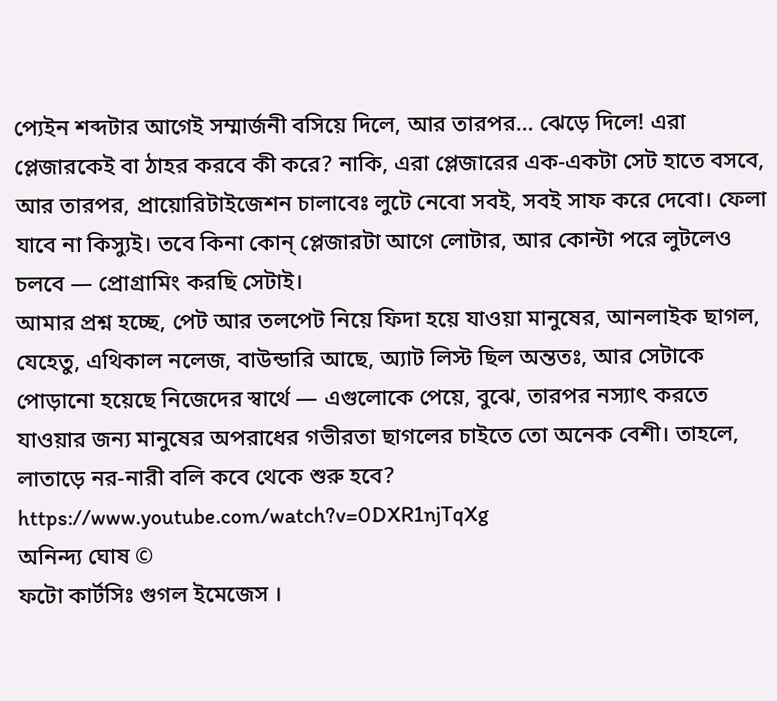প্যেইন শব্দটার আগেই সম্মার্জনী বসিয়ে দিলে, আর তারপর… ঝেড়ে দিলে! এরা প্লেজারকেই বা ঠাহর করবে কী করে? নাকি, এরা প্লেজারের এক-একটা সেট হাতে বসবে, আর তারপর, প্রায়োরিটাইজেশন চালাবেঃ লুটে নেবো সবই, সবই সাফ করে দেবো। ফেলা যাবে না কিস্যুই। তবে কিনা কোন্ প্লেজারটা আগে লোটার, আর কোন্টা পরে লুটলেও চলবে — প্রোগ্রামিং করছি সেটাই।
আমার প্রশ্ন হচ্ছে, পেট আর তলপেট নিয়ে ফিদা হয়ে যাওয়া মানুষের, আনলাইক ছাগল, যেহেতু, এথিকাল নলেজ, বাউন্ডারি আছে, অ্যাট লিস্ট ছিল অন্ততঃ, আর সেটাকে পোড়ানো হয়েছে নিজেদের স্বার্থে — এগুলোকে পেয়ে, বুঝে, তারপর নস্যাৎ করতে যাওয়ার জন্য মানুষের অপরাধের গভীরতা ছাগলের চাইতে তো অনেক বেশী। তাহলে, লাতাড়ে নর-নারী বলি কবে থেকে শুরু হবে?
https://www.youtube.com/watch?v=0DXR1njTqXg
অনিন্দ্য ঘোষ ©
ফটো কার্টসিঃ গুগল ইমেজেস ।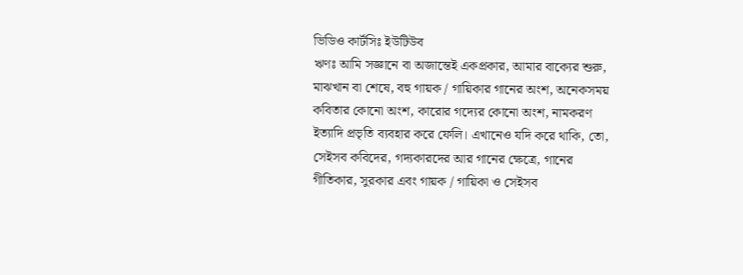ভিডিও কার্টসিঃ ইউটিউব
ঋণঃ আমি সজ্ঞানে বা অজান্তেই একপ্রকার, আমার বাক্যের শুরু, মাঝখান বা শেষে, বহু গায়ক / গায়িকার গানের অংশ, অনেকসময় কবিতার কোনো অংশ, কারোর গদ্যের কোনো অংশ, নামকরণ ইত্যাদি প্রভৃতি ব্যবহার করে ফেলি। এখানেও যদি করে থাকি, তো, সেইসব কবিদের, গদ্যকারদের আর গানের ক্ষেত্রে, গানের গীতিকার, সুরকার এবং গায়ক / গায়িকা ও সেইসব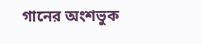গানের অংশভুক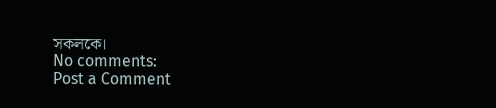সকলকে।
No comments:
Post a Comment